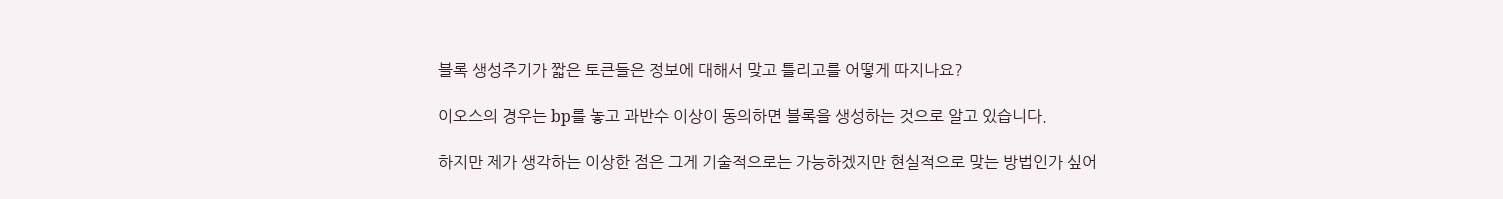블록 생성주기가 짧은 토큰들은 정보에 대해서 맞고 틀리고를 어떻게 따지나요?

이오스의 경우는 bp를 놓고 과반수 이상이 동의하면 블록을 생성하는 것으로 알고 있습니다.

하지만 제가 생각하는 이상한 점은 그게 기술적으로는 가능하겠지만 현실적으로 맞는 방법인가 싶어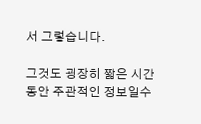서 그렇습니다.

그것도 굉장히 짧은 시간동안 주관적인 정보일수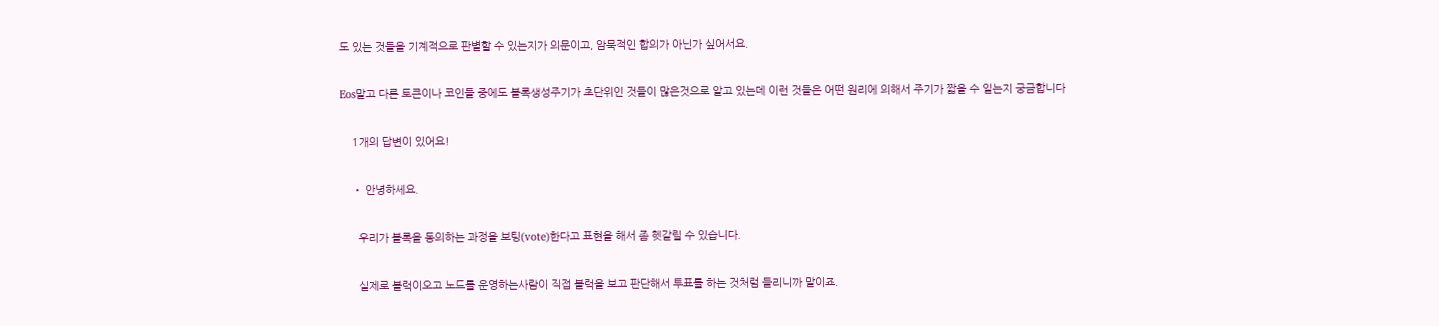도 있는 것들을 기계적으로 판별할 수 있는지가 의문이고, 암묵적인 합의가 아닌가 싶어서요.

Eos말고 다른 토큰이나 코인들 중에도 블록생성주기가 초단위인 것들이 많은것으로 알고 있는데 이런 것들은 어떤 원리에 의해서 주기가 짧을 수 일는지 궁금합니다

    1개의 답변이 있어요!

    • 안녕하세요.

      우리가 블록을 동의하는 과정을 보팅(vote)한다고 표현을 해서 좀 헷갈릴 수 있습니다.

      실제로 블럭이오고 노드를 운영하는사람이 직접 블럭을 보고 판단해서 투표를 하는 것처럼 들리니까 말이죠.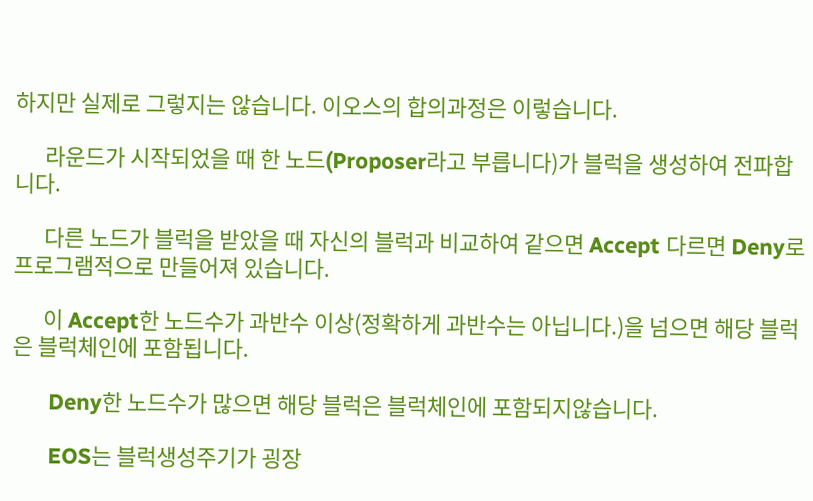하지만 실제로 그렇지는 않습니다. 이오스의 합의과정은 이렇습니다.

      라운드가 시작되었을 때 한 노드(Proposer라고 부릅니다)가 블럭을 생성하여 전파합니다.

      다른 노드가 블럭을 받았을 때 자신의 블럭과 비교하여 같으면 Accept 다르면 Deny로 프로그램적으로 만들어져 있습니다.

      이 Accept한 노드수가 과반수 이상(정확하게 과반수는 아닙니다.)을 넘으면 해당 블럭은 블럭체인에 포함됩니다.

      Deny한 노드수가 많으면 해당 블럭은 블럭체인에 포함되지않습니다.

      EOS는 블럭생성주기가 굉장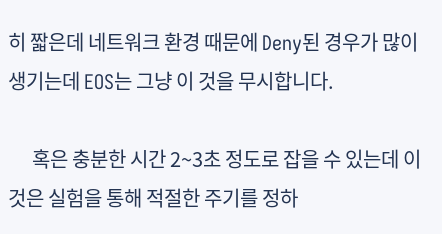히 짧은데 네트워크 환경 때문에 Deny된 경우가 많이 생기는데 EOS는 그냥 이 것을 무시합니다.

      혹은 충분한 시간 2~3초 정도로 잡을 수 있는데 이 것은 실험을 통해 적절한 주기를 정하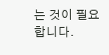는 것이 필요합니다.